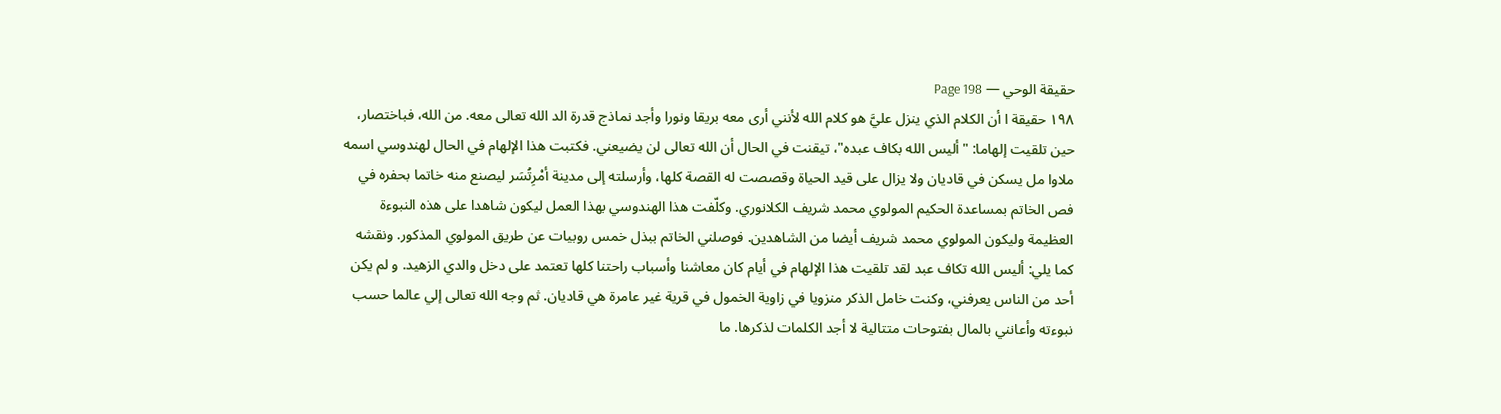حقيقة الوحي — Page 198
۱۹۸ حقيقة ا أن الكلام الذي ينزل عليَّ هو كلام الله لأنني أرى معه بريقا ونورا وأجد نماذج قدرة الد الله تعالى معه. من الله، فباختصار، حين تلقيت إلهاما: "أليس الله بكاف عبده"، تيقنت في الحال أن الله تعالى لن يضيعني. فكتبت هذا الإلهام في الحال لهندوسي اسمه ملاوا مل يسكن في قاديان ولا يزال على قيد الحياة وقصصت له القصة كلها، وأرسلته إلى مدينة أمْرِتُسَر ليصنع منه خاتما بحفره في فص الخاتم بمساعدة الحكيم المولوي محمد شريف الكلانوري. وكلّفت هذا الهندوسي بهذا العمل ليكون شاهدا على هذه النبوءة العظيمة وليكون المولوي محمد شريف أيضا من الشاهدين. فوصلني الخاتم ببذل خمس روبيات عن طريق المولوي المذكور. ونقشه كما يلي: أليس الله تكاف عبد لقد تلقيت هذا الإلهام في أيام كان معاشنا وأسباب راحتنا كلها تعتمد على دخل والدي الزهيد. و لم يكن أحد من الناس يعرفني، وكنت خامل الذكر منزويا في زاوية الخمول في قرية غير عامرة هي قاديان. ثم وجه الله تعالى إلي عالما حسب نبوءته وأعانني بالمال بفتوحات متتالية لا أجد الكلمات لذكرها. ما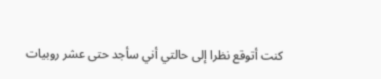كنت أتوقع نظرا إلى حالتي أني سأجد حتى عشر روبيات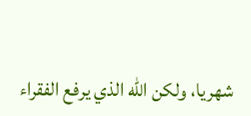شهريا، ولكن الله الذي يرفع الفقراء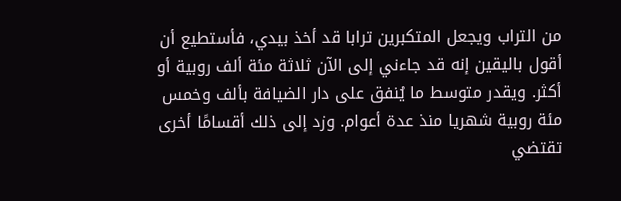من التراب ويجعل المتكبرين ترابا قد أخذ بيدي، فأستطيع أن أقول باليقين إنه قد جاءني إلى الآن ثلاثة مئة ألف روبية أو أكثر. ويقدر متوسط ما يُنفق على دار الضيافة بألف وخمس مئة روبية شهريا منذ عدة أعوام. وزد إلى ذلك أقسامًا أخرى تقتضي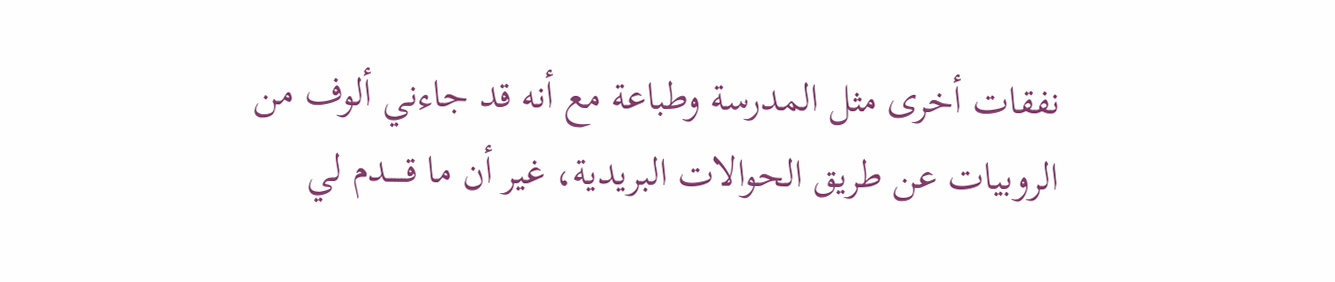نفقات أخرى مثل المدرسة وطباعة مع أنه قد جاءني ألوف من الروبيات عن طريق الحوالات البريدية، غير أن ما قـــــدم لي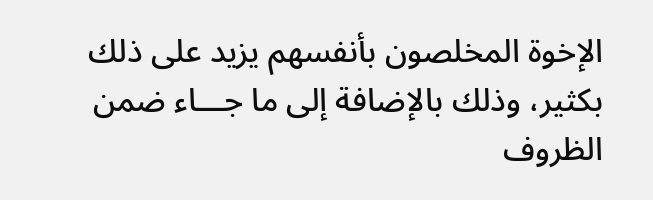الإخوة المخلصون بأنفسهم يزيد على ذلك بكثير، وذلك بالإضافة إلى ما جـــاء ضمن الظروف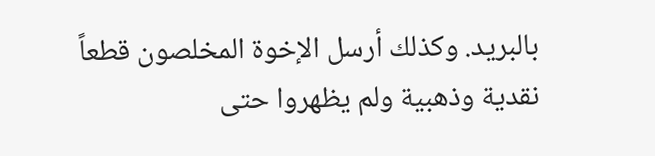بالبريد. وكذلك أرسل الإخوة المخلصون قطعاً نقدية وذهبية ولم يظهروا حتى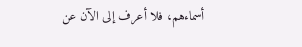أسماءهم، فلا أعرف إلى الآن عن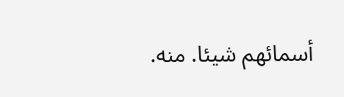أسمائهم شيئا. منه.